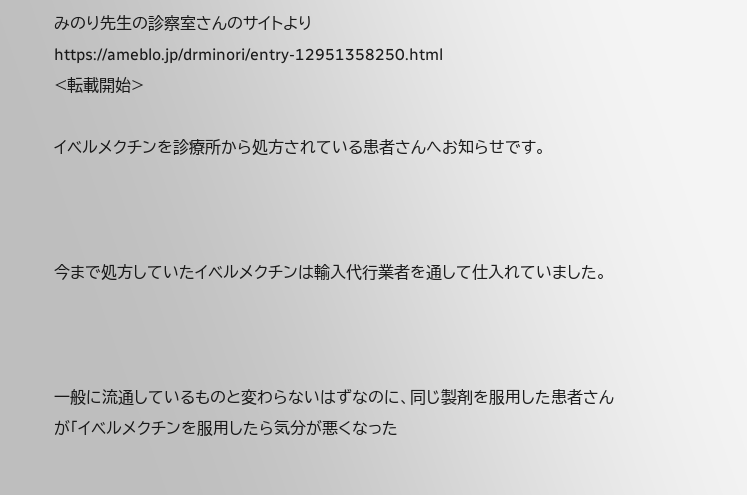みのり先生の診察室さんのサイトより
https://ameblo.jp/drminori/entry-12951358250.html
<転載開始>

イベルメクチンを診療所から処方されている患者さんへお知らせです。



今まで処方していたイベルメクチンは輸入代行業者を通して仕入れていました。



一般に流通しているものと変わらないはずなのに、同じ製剤を服用した患者さんが「イベルメクチンを服用したら気分が悪くなった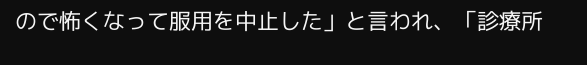ので怖くなって服用を中止した」と言われ、「診療所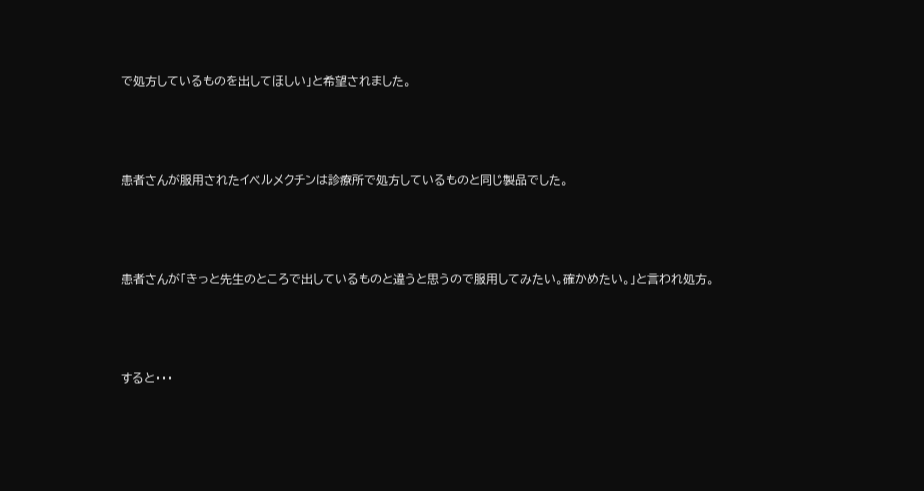で処方しているものを出してほしい」と希望されました。



患者さんが服用されたイベルメクチンは診療所で処方しているものと同じ製品でした。



患者さんが「きっと先生のところで出しているものと違うと思うので服用してみたい。確かめたい。」と言われ処方。



すると・・・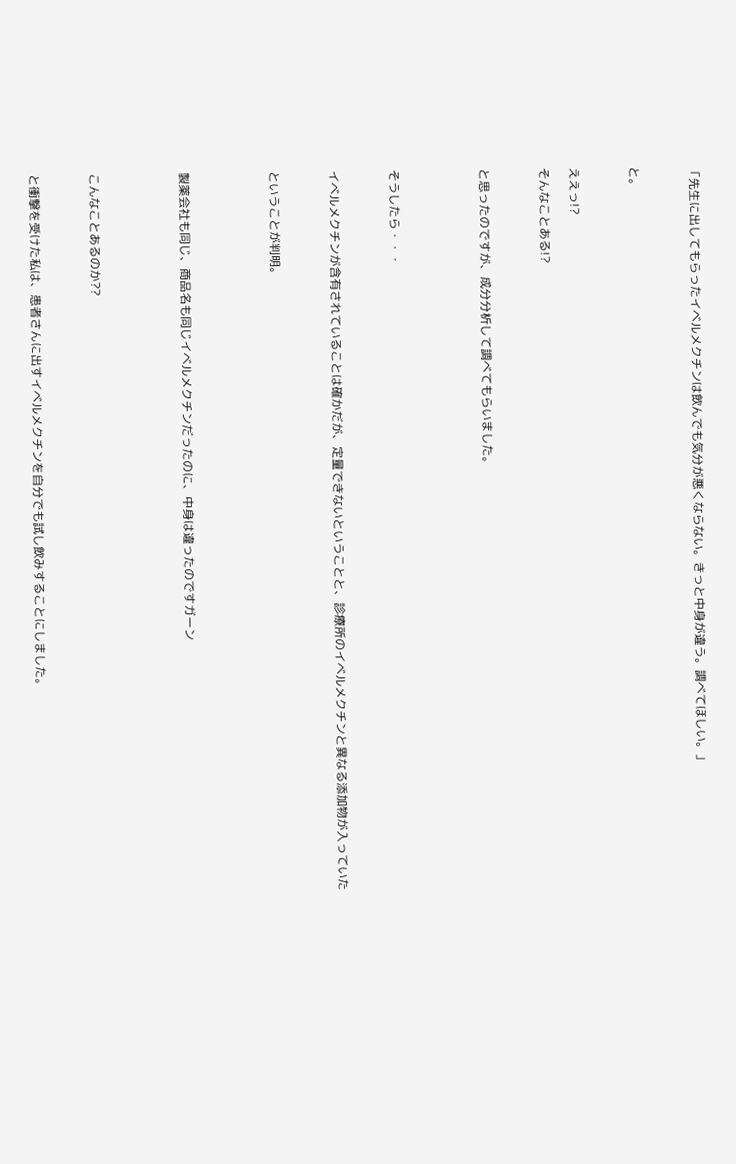「先生に出してもらったイベルメクチンは飲んでも気分が悪くならない。きっと中身が違う。調べてほしい。」



と。



ええっ!?

そんなことある!?



と思ったのですが、成分分析して調べてもらいました。





そうしたら・・・



イベルメクチンが含有されていることは確かだが、定量できないということと、診療所のイベルメクチンと異なる添加物が入っていた



ということが判明。





製薬会社も同じ、商品名も同じイベルメクチンだったのに、中身は違ったのですガーン





こんなことあるのか??



と衝撃を受けた私は、患者さんに出すイベルメクチンを自分でも試し飲みすることにしました。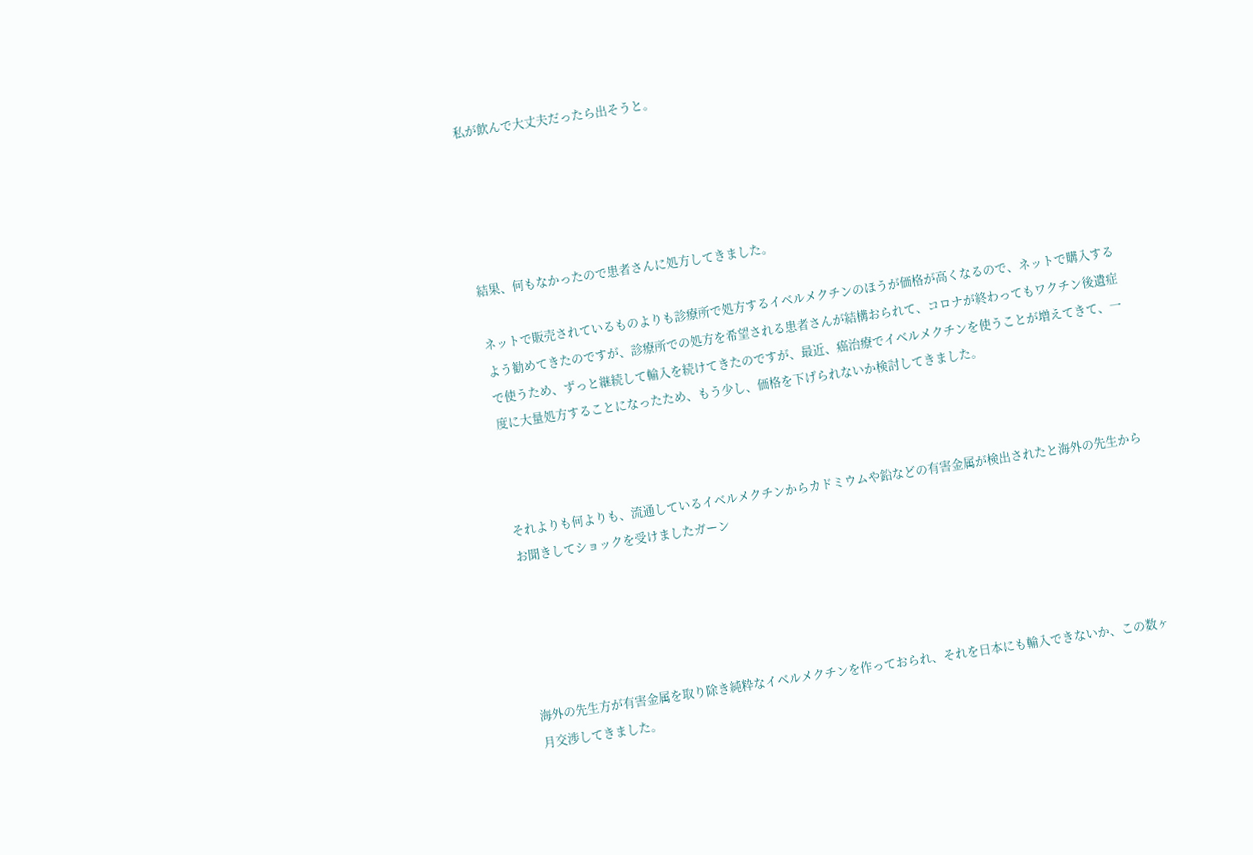私が飲んで大丈夫だったら出そうと。





結果、何もなかったので患者さんに処方してきました。

ネットで販売されているものよりも診療所で処方するイベルメクチンのほうが価格が高くなるので、ネットで購入するよう勧めてきたのですが、診療所での処方を希望される患者さんが結構おられて、コロナが終わってもワクチン後遺症で使うため、ずっと継続して輸入を続けてきたのですが、最近、癌治療でイベルメクチンを使うことが増えてきて、一度に大量処方することになったため、もう少し、価格を下げられないか検討してきました。



それよりも何よりも、流通しているイベルメクチンからカドミウムや鉛などの有害金属が検出されたと海外の先生からお聞きしてショックを受けましたガーン





海外の先生方が有害金属を取り除き純粋なイベルメクチンを作っておられ、それを日本にも輸入できないか、この数ヶ月交渉してきました。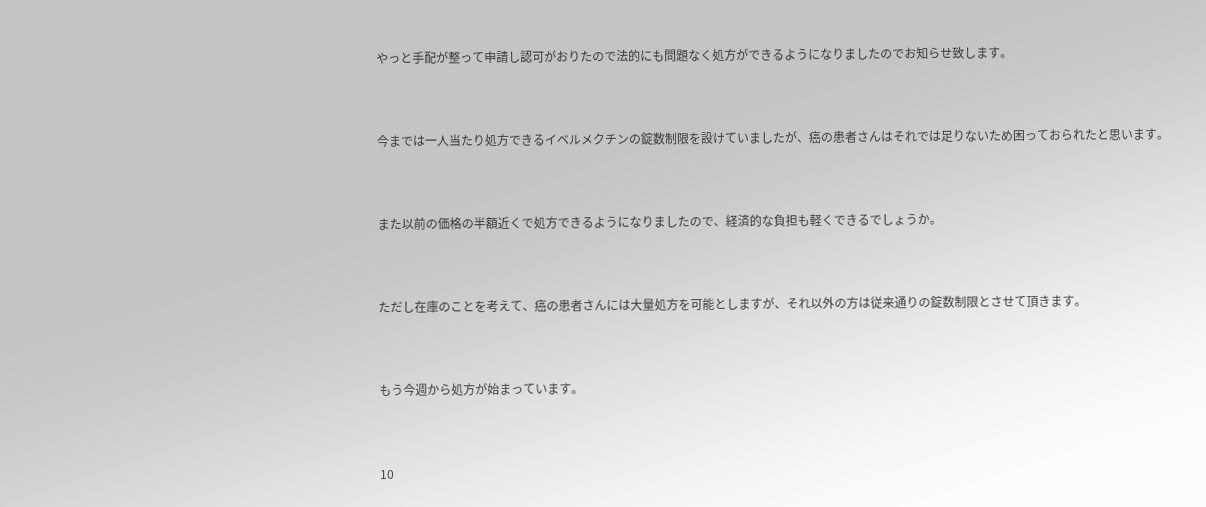やっと手配が整って申請し認可がおりたので法的にも問題なく処方ができるようになりましたのでお知らせ致します。



今までは一人当たり処方できるイベルメクチンの錠数制限を設けていましたが、癌の患者さんはそれでは足りないため困っておられたと思います。



また以前の価格の半額近くで処方できるようになりましたので、経済的な負担も軽くできるでしょうか。



ただし在庫のことを考えて、癌の患者さんには大量処方を可能としますが、それ以外の方は従来通りの錠数制限とさせて頂きます。



もう今週から処方が始まっています。



10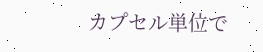カプセル単位で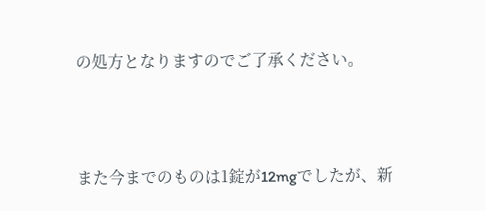の処方となりますのでご了承ください。



また今までのものは1錠が12mgでしたが、新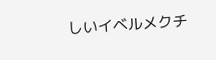しいイベルメクチ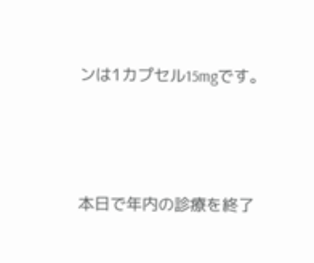ンは1カプセル15mgです。





本日で年内の診療を終了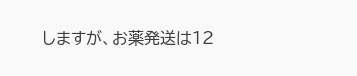しますが、お薬発送は12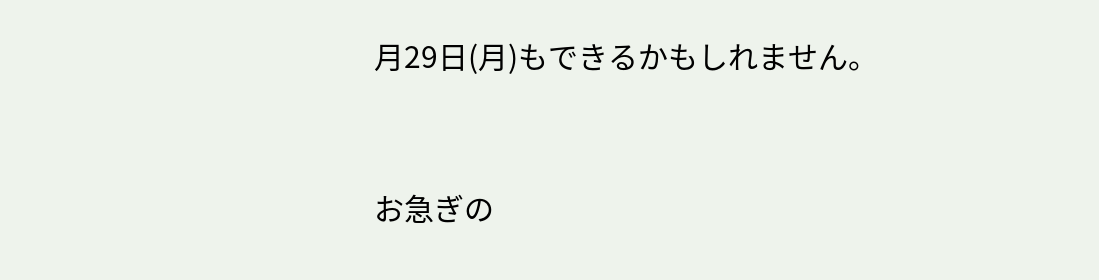月29日(月)もできるかもしれません。



お急ぎの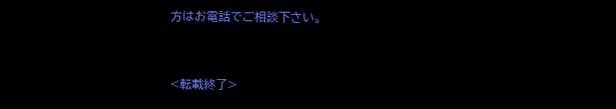方はお電話でご相談下さい。


<転載終了>